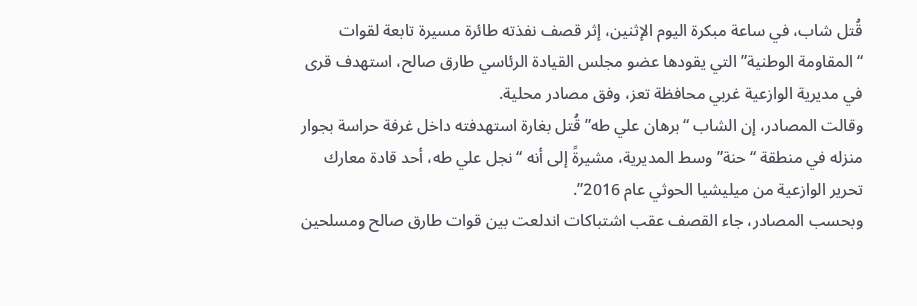قُتل شاب، في ساعة مبكرة اليوم الإثنين، إثر قصف نفذته طائرة مسيرة تابعة لقوات “المقاومة الوطنية” التي يقودها عضو مجلس القيادة الرئاسي طارق صالح، استهدف قرى في مديرية الوازعية غربي محافظة تعز، وفق مصادر محلية.
وقالت المصادر، إن الشاب “برهان علي طه” قُتل بغارة استهدفته داخل غرفة حراسة بجوار منزله في منطقة “حنة” وسط المديرية، مشيرةً إلى أنه “نجل علي طه، أحد قادة معارك تحرير الوازعية من ميليشيا الحوثي عام 2016”.
وبحسب المصادر، جاء القصف عقب اشتباكات اندلعت بين قوات طارق صالح ومسلحين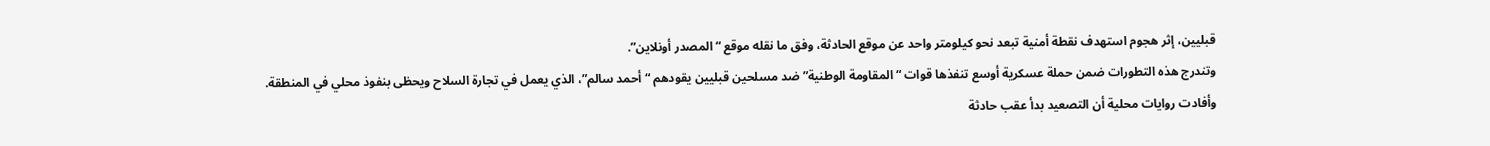قبليين، إثر هجوم استهدف نقطة أمنية تبعد نحو كيلومتر واحد عن موقع الحادثة، وفق ما نقله موقع “المصدر أونلاين”.
وتندرج هذه التطورات ضمن حملة عسكرية أوسع تنفذها قوات “المقاومة الوطنية” ضد مسلحين قبليين يقودهم “أحمد سالم”، الذي يعمل في تجارة السلاح ويحظى بنفوذ محلي في المنطقة.
وأفادت روايات محلية أن التصعيد بدأ عقب حادثة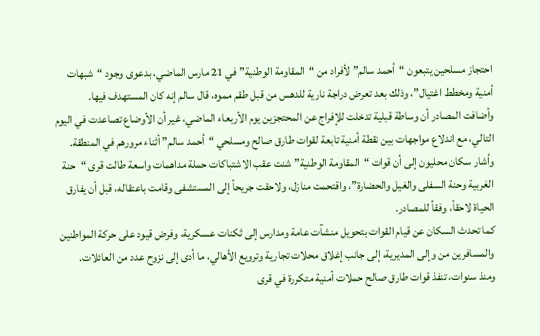احتجاز مسلحين يتبعون “أحمد سالم” لأفراد من “المقاومة الوطنية” في 21 مارس الماضي، بدعوى وجود “شبهات أمنية ومخطط اغتيال”، وذلك بعد تعرض دراجة نارية للدهس من قبل طقم مموه، قال سالم إنه كان المستهدف فيها.
وأضافت المصادر أن وساطة قبلية تدخلت للإفراج عن المحتجزين يوم الأربعاء الماضي، غير أن الأوضاع تصاعدت في اليوم التالي، مع اندلاع مواجهات بين نقطة أمنية تابعة لقوات طارق صالح ومسلحي “أحمد سالم” أثناء مرورهم في المنطقة.
وأشار سكان محليون إلى أن قوات “المقاومة الوطنية” شنت عقب الاشتباكات حملة مداهمات واسعة طالت قرى “حنة الغربية وحنة السفلى والغيل والحضارة”، واقتحمت منازل، ولاحقت جريحاً إلى المستشفى وقامت باعتقاله، قبل أن يفارق الحياة لاحقاً، وفقاً للمصادر.
كما تحدث السكان عن قيام القوات بتحويل منشآت عامة ومدارس إلى ثكنات عسكرية، وفرض قيود على حركة المواطنين والمسافرين من وإلى المديرية، إلى جانب إغلاق محلات تجارية وترويع الأهالي، ما أدى إلى نزوح عدد من العائلات.
ومنذ سنوات، تنفذ قوات طارق صالح حملات أمنية متكررة في قرى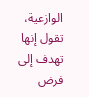الوازعية، تقول إنها تهدف إلى فرض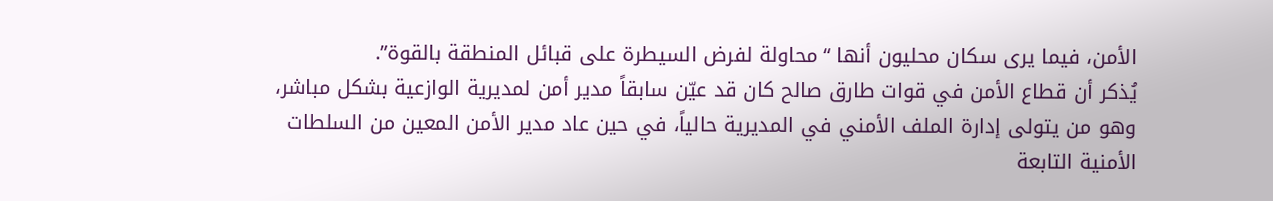الأمن، فيما يرى سكان محليون أنها “محاولة لفرض السيطرة على قبائل المنطقة بالقوة”.
يُذكر أن قطاع الأمن في قوات طارق صالح كان قد عيّن سابقاً مدير أمن لمديرية الوازعية بشكل مباشر، وهو من يتولى إدارة الملف الأمني في المديرية حالياً، في حين عاد مدير الأمن المعين من السلطات الأمنية التابعة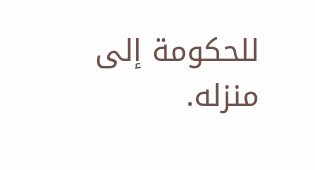للحكومة إلى منزله.